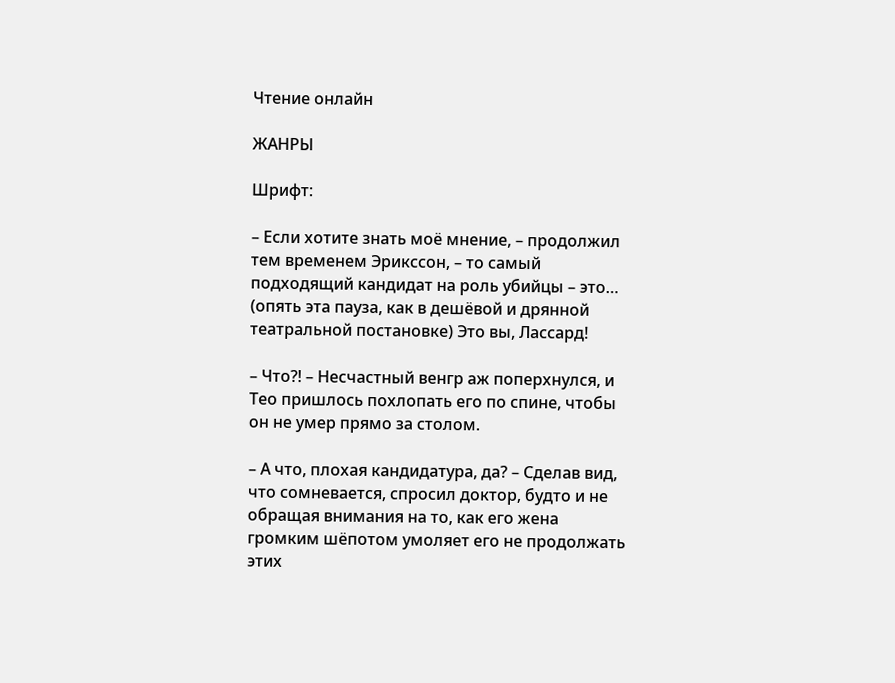Чтение онлайн

ЖАНРЫ

Шрифт:

– Если хотите знать моё мнение, – продолжил тем временем Эрикссон, – то самый подходящий кандидат на роль убийцы – это… (опять эта пауза, как в дешёвой и дрянной театральной постановке) Это вы, Лассард!

– Что?! – Несчастный венгр аж поперхнулся, и Тео пришлось похлопать его по спине, чтобы он не умер прямо за столом.

– А что, плохая кандидатура, да? – Сделав вид, что сомневается, спросил доктор, будто и не обращая внимания на то, как его жена громким шёпотом умоляет его не продолжать этих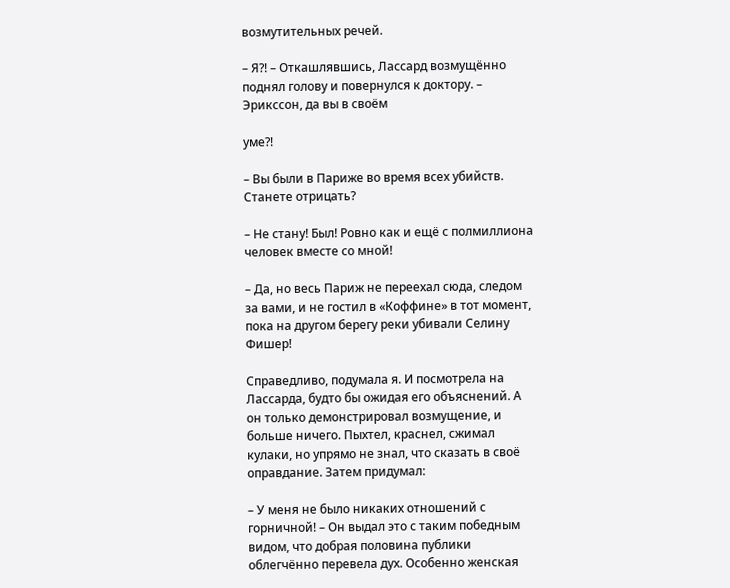возмутительных речей.

– Я?! – Откашлявшись, Лассард возмущённо поднял голову и повернулся к доктору. – Эрикссон, да вы в своём

уме?!

– Вы были в Париже во время всех убийств. Станете отрицать?

– Не стану! Был! Ровно как и ещё с полмиллиона человек вместе со мной!

– Да, но весь Париж не переехал сюда, следом за вами, и не гостил в «Коффине» в тот момент, пока на другом берегу реки убивали Селину Фишер!

Справедливо, подумала я. И посмотрела на Лассарда, будто бы ожидая его объяснений. А он только демонстрировал возмущение, и больше ничего. Пыхтел, краснел, сжимал кулаки, но упрямо не знал, что сказать в своё оправдание. Затем придумал:

– У меня не было никаких отношений с горничной! – Он выдал это с таким победным видом, что добрая половина публики облегчённо перевела дух. Особенно женская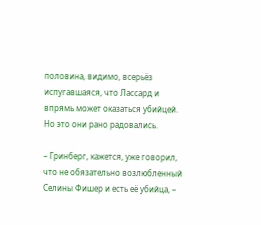половина, видимо, всерьёз испугавшаяся, что Лассард и впрямь может оказаться убийцей. Но это они рано радовались.

– Гринберг, кажется, уже говорил, что не обязательно возлюбленный Селины Фишер и есть её убийца, –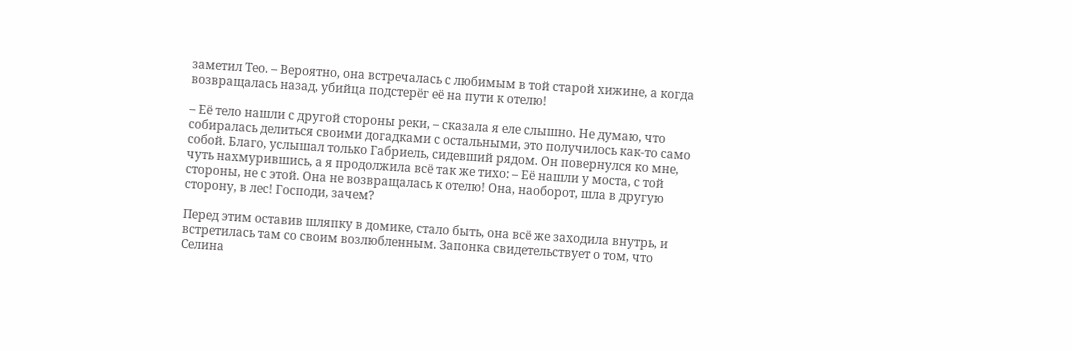заметил Тео. – Вероятно, она встречалась с любимым в той старой хижине, а когда возвращалась назад, убийца подстерёг её на пути к отелю!

– Её тело нашли с другой стороны реки, – сказала я еле слышно. Не думаю, что собиралась делиться своими догадками с остальными, это получилось как-то само собой. Благо, услышал только Габриель, сидевший рядом. Он повернулся ко мне, чуть нахмурившись, а я продолжила всё так же тихо: – Её нашли у моста, с той стороны, не с этой. Она не возвращалась к отелю! Она, наоборот, шла в другую сторону, в лес! Господи, зачем?

Перед этим оставив шляпку в домике, стало быть, она всё же заходила внутрь, и встретилась там со своим возлюбленным. Запонка свидетельствует о том, что Селина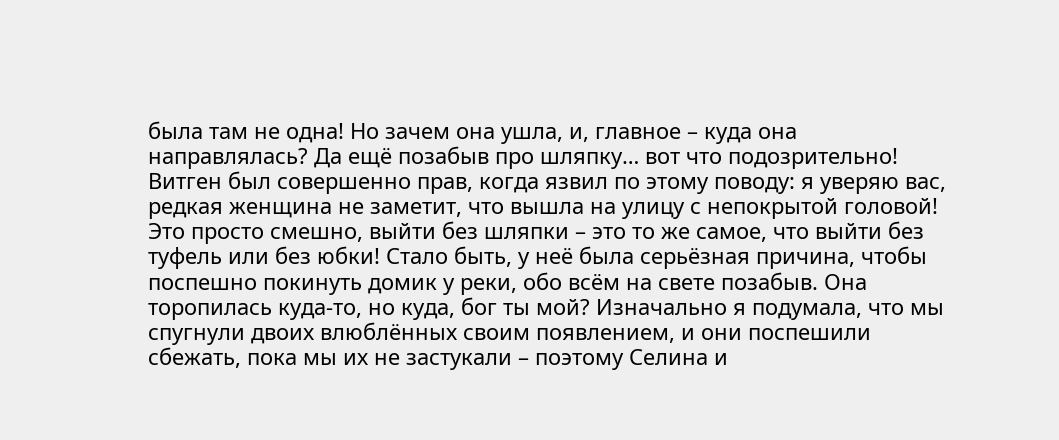была там не одна! Но зачем она ушла, и, главное – куда она направлялась? Да ещё позабыв про шляпку… вот что подозрительно! Витген был совершенно прав, когда язвил по этому поводу: я уверяю вас, редкая женщина не заметит, что вышла на улицу с непокрытой головой! Это просто смешно, выйти без шляпки – это то же самое, что выйти без туфель или без юбки! Стало быть, у неё была серьёзная причина, чтобы поспешно покинуть домик у реки, обо всём на свете позабыв. Она торопилась куда-то, но куда, бог ты мой? Изначально я подумала, что мы спугнули двоих влюблённых своим появлением, и они поспешили сбежать, пока мы их не застукали – поэтому Селина и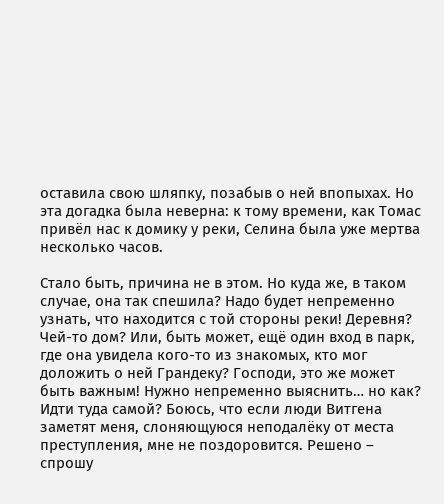оставила свою шляпку, позабыв о ней впопыхах. Но эта догадка была неверна: к тому времени, как Томас привёл нас к домику у реки, Селина была уже мертва несколько часов.

Стало быть, причина не в этом. Но куда же, в таком случае, она так спешила? Надо будет непременно узнать, что находится с той стороны реки! Деревня? Чей-то дом? Или, быть может, ещё один вход в парк, где она увидела кого-то из знакомых, кто мог доложить о ней Грандеку? Господи, это же может быть важным! Нужно непременно выяснить… но как? Идти туда самой? Боюсь, что если люди Витгена заметят меня, слоняющуюся неподалёку от места преступления, мне не поздоровится. Решено – спрошу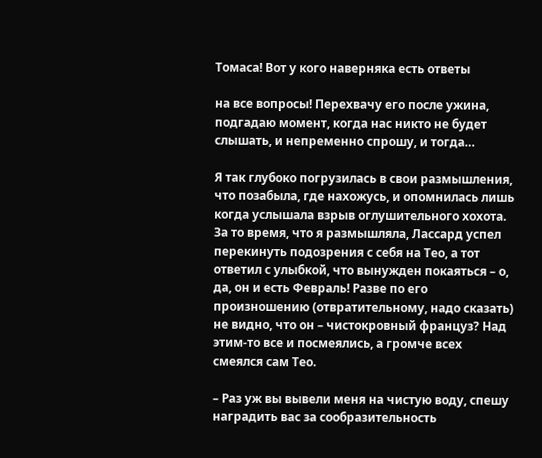Томаса! Вот у кого наверняка есть ответы

на все вопросы! Перехвачу его после ужина, подгадаю момент, когда нас никто не будет слышать, и непременно спрошу, и тогда…

Я так глубоко погрузилась в свои размышления, что позабыла, где нахожусь, и опомнилась лишь когда услышала взрыв оглушительного хохота. За то время, что я размышляла, Лассард успел перекинуть подозрения с себя на Тео, а тот ответил с улыбкой, что вынужден покаяться – о, да, он и есть Февраль! Разве по его произношению (отвратительному, надо сказать) не видно, что он – чистокровный француз? Над этим-то все и посмеялись, а громче всех смеялся сам Тео.

– Раз уж вы вывели меня на чистую воду, спешу наградить вас за сообразительность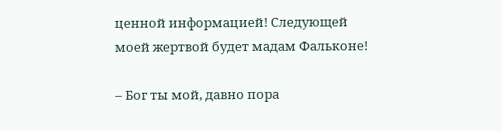ценной информацией! Следующей моей жертвой будет мадам Фальконе!

– Бог ты мой, давно пора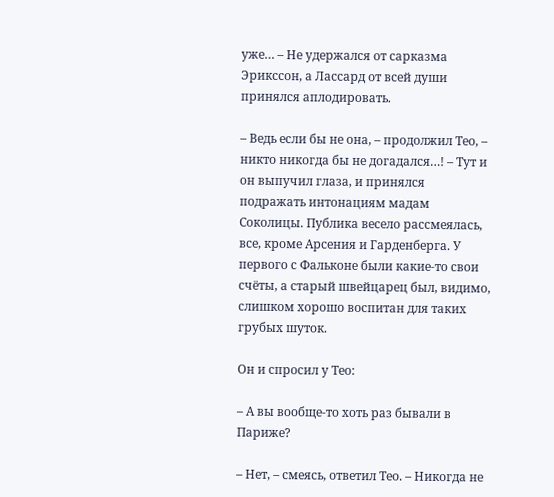уже… – Не удержался от сарказма Эрикссон, а Лассард от всей души принялся аплодировать.

– Ведь если бы не она, – продолжил Тео, – никто никогда бы не догадался…! – Тут и он выпучил глаза, и принялся подражать интонациям мадам Соколицы. Публика весело рассмеялась, все, кроме Арсения и Гарденберга. У первого с Фальконе были какие-то свои счёты, а старый швейцарец был, видимо, слишком хорошо воспитан для таких грубых шуток.

Он и спросил у Тео:

– А вы вообще-то хоть раз бывали в Париже?

– Нет, – смеясь, ответил Тео. – Никогда не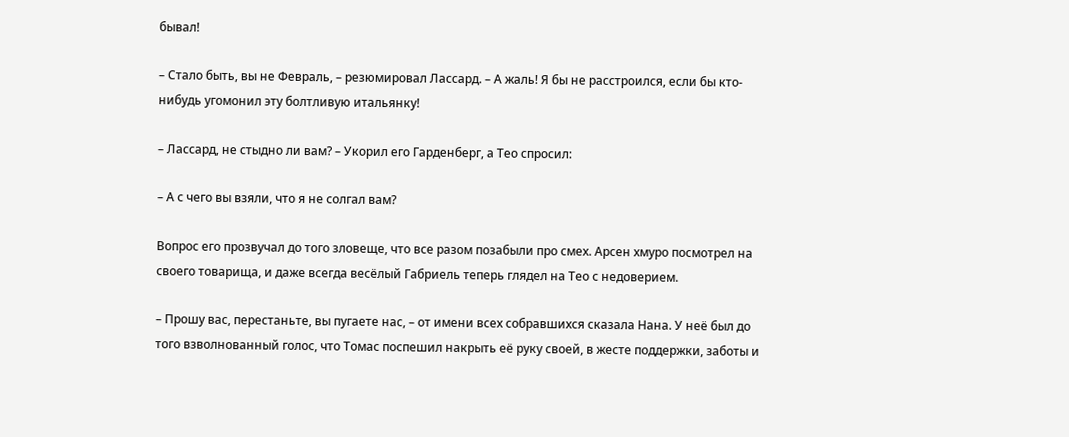бывал!

– Стало быть, вы не Февраль, – резюмировал Лассард. – А жаль! Я бы не расстроился, если бы кто-нибудь угомонил эту болтливую итальянку!

– Лассард, не стыдно ли вам? – Укорил его Гарденберг, а Тео спросил:

– А с чего вы взяли, что я не солгал вам?

Вопрос его прозвучал до того зловеще, что все разом позабыли про смех. Арсен хмуро посмотрел на своего товарища, и даже всегда весёлый Габриель теперь глядел на Тео с недоверием.

– Прошу вас, перестаньте, вы пугаете нас, – от имени всех собравшихся сказала Нана. У неё был до того взволнованный голос, что Томас поспешил накрыть её руку своей, в жесте поддержки, заботы и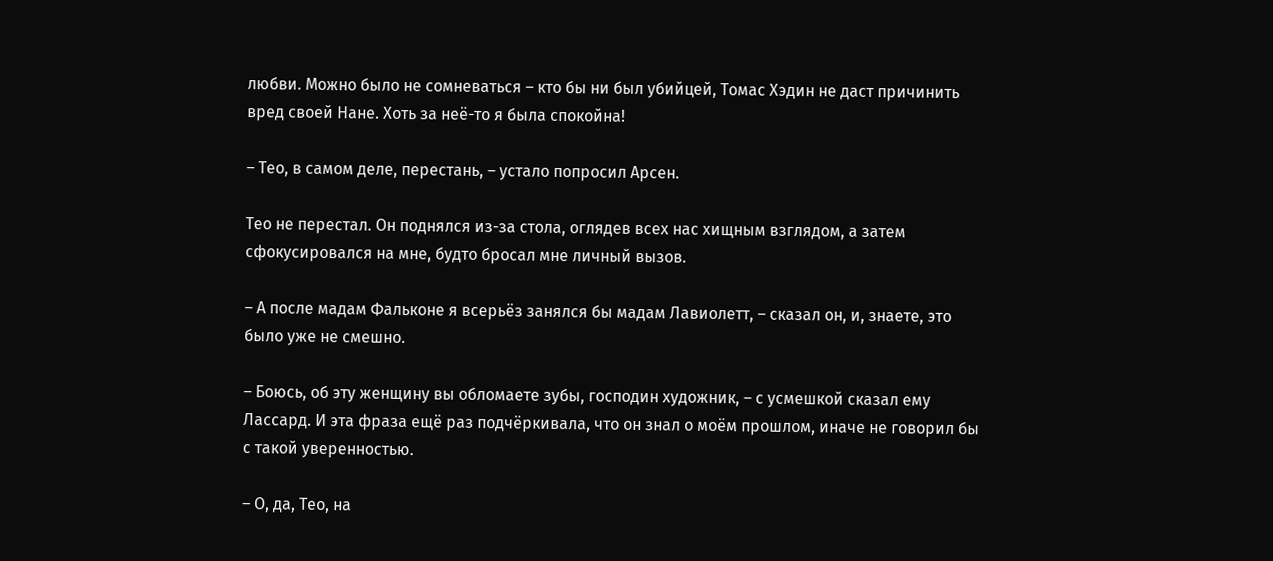любви. Можно было не сомневаться – кто бы ни был убийцей, Томас Хэдин не даст причинить вред своей Нане. Хоть за неё-то я была спокойна!

– Тео, в самом деле, перестань, – устало попросил Арсен.

Тео не перестал. Он поднялся из-за стола, оглядев всех нас хищным взглядом, а затем сфокусировался на мне, будто бросал мне личный вызов.

– А после мадам Фальконе я всерьёз занялся бы мадам Лавиолетт, – сказал он, и, знаете, это было уже не смешно.

– Боюсь, об эту женщину вы обломаете зубы, господин художник, – с усмешкой сказал ему Лассард. И эта фраза ещё раз подчёркивала, что он знал о моём прошлом, иначе не говорил бы с такой уверенностью.

– О, да, Тео, на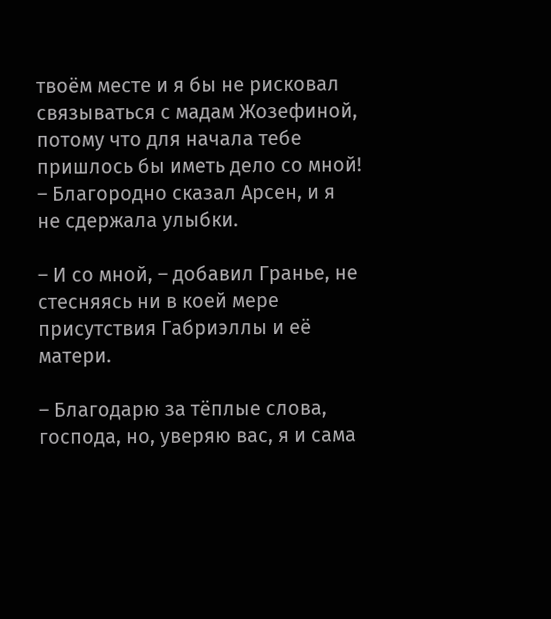твоём месте и я бы не рисковал связываться с мадам Жозефиной, потому что для начала тебе пришлось бы иметь дело со мной! – Благородно сказал Арсен, и я не сдержала улыбки.

– И со мной, – добавил Гранье, не стесняясь ни в коей мере присутствия Габриэллы и её матери.

– Благодарю за тёплые слова, господа, но, уверяю вас, я и сама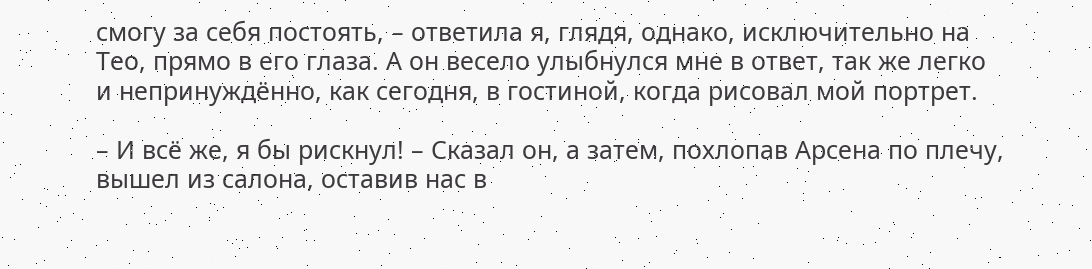смогу за себя постоять, – ответила я, глядя, однако, исключительно на Тео, прямо в его глаза. А он весело улыбнулся мне в ответ, так же легко и непринуждённо, как сегодня, в гостиной, когда рисовал мой портрет.

– И всё же, я бы рискнул! – Сказал он, а затем, похлопав Арсена по плечу, вышел из салона, оставив нас в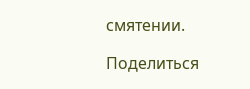смятении.

Поделиться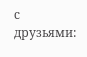с друзьями: